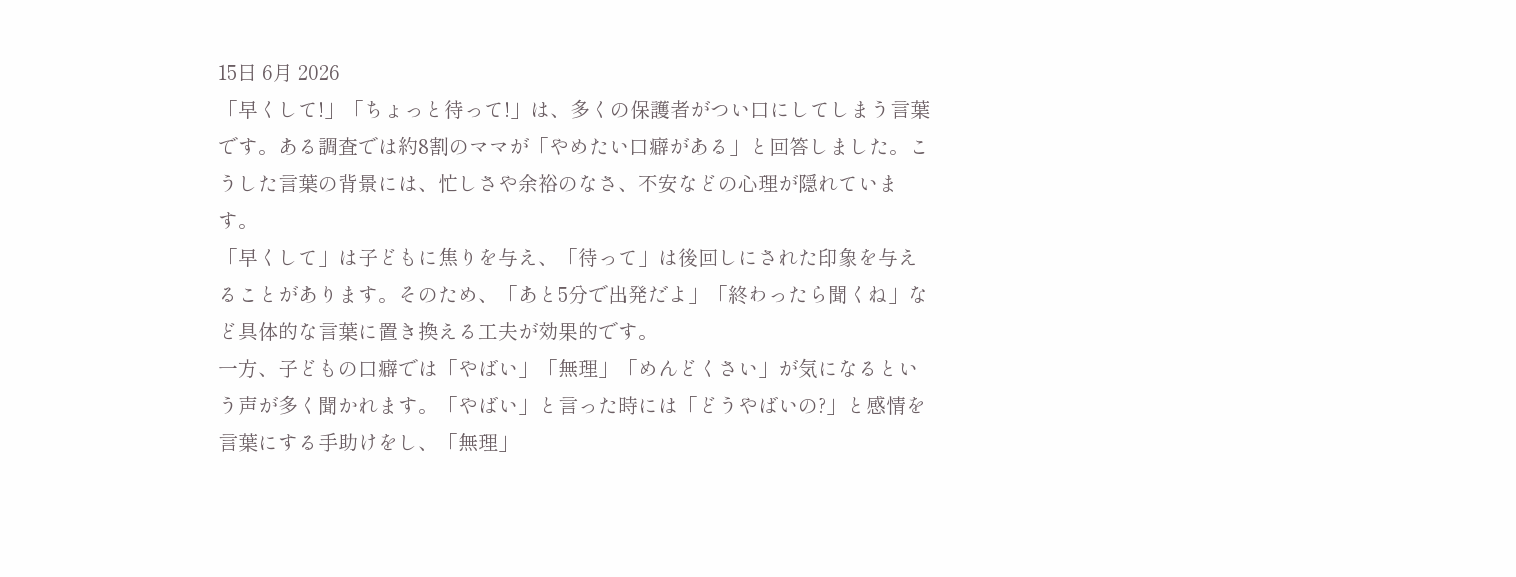15日 6月 2026
「早くして!」「ちょっと待って!」は、多くの保護者がつい口にしてしまう言葉です。ある調査では約8割のママが「やめたい口癖がある」と回答しました。こうした言葉の背景には、忙しさや余裕のなさ、不安などの心理が隠れています。
「早くして」は子どもに焦りを与え、「待って」は後回しにされた印象を与えることがあります。そのため、「あと5分で出発だよ」「終わったら聞くね」など具体的な言葉に置き換える工夫が効果的です。
一方、子どもの口癖では「やばい」「無理」「めんどくさい」が気になるという声が多く聞かれます。「やばい」と言った時には「どうやばいの?」と感情を言葉にする手助けをし、「無理」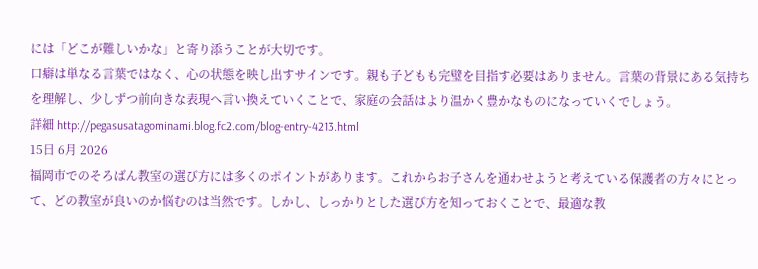には「どこが難しいかな」と寄り添うことが大切です。
口癖は単なる言葉ではなく、心の状態を映し出すサインです。親も子どもも完璧を目指す必要はありません。言葉の背景にある気持ちを理解し、少しずつ前向きな表現へ言い換えていくことで、家庭の会話はより温かく豊かなものになっていくでしょう。
詳細 http://pegasusatagominami.blog.fc2.com/blog-entry-4213.html
15日 6月 2026
福岡市でのそろばん教室の選び方には多くのポイントがあります。これからお子さんを通わせようと考えている保護者の方々にとって、どの教室が良いのか悩むのは当然です。しかし、しっかりとした選び方を知っておくことで、最適な教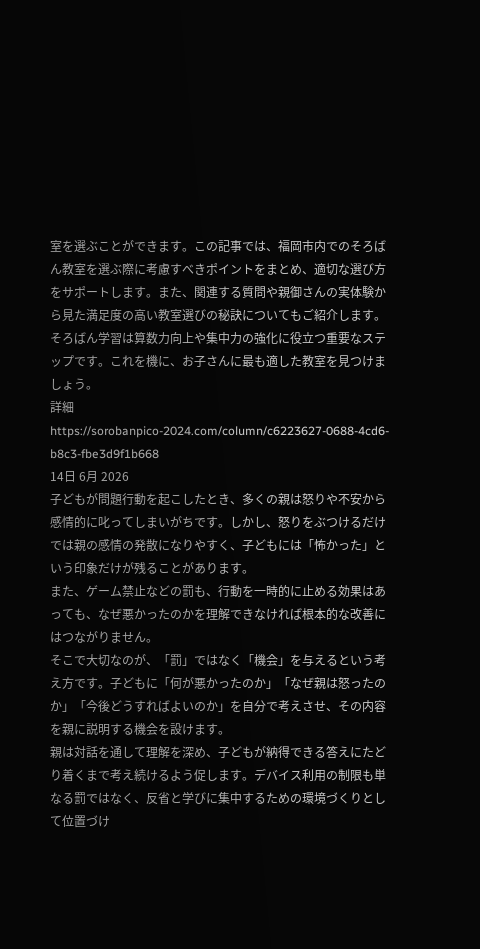室を選ぶことができます。この記事では、福岡市内でのそろばん教室を選ぶ際に考慮すべきポイントをまとめ、適切な選び方をサポートします。また、関連する質問や親御さんの実体験から見た満足度の高い教室選びの秘訣についてもご紹介します。そろばん学習は算数力向上や集中力の強化に役立つ重要なステップです。これを機に、お子さんに最も適した教室を見つけましょう。
詳細 https://sorobanpico-2024.com/column/c6223627-0688-4cd6-b8c3-fbe3d9f1b668
14日 6月 2026
子どもが問題行動を起こしたとき、多くの親は怒りや不安から感情的に叱ってしまいがちです。しかし、怒りをぶつけるだけでは親の感情の発散になりやすく、子どもには「怖かった」という印象だけが残ることがあります。
また、ゲーム禁止などの罰も、行動を一時的に止める効果はあっても、なぜ悪かったのかを理解できなければ根本的な改善にはつながりません。
そこで大切なのが、「罰」ではなく「機会」を与えるという考え方です。子どもに「何が悪かったのか」「なぜ親は怒ったのか」「今後どうすればよいのか」を自分で考えさせ、その内容を親に説明する機会を設けます。
親は対話を通して理解を深め、子どもが納得できる答えにたどり着くまで考え続けるよう促します。デバイス利用の制限も単なる罰ではなく、反省と学びに集中するための環境づくりとして位置づけ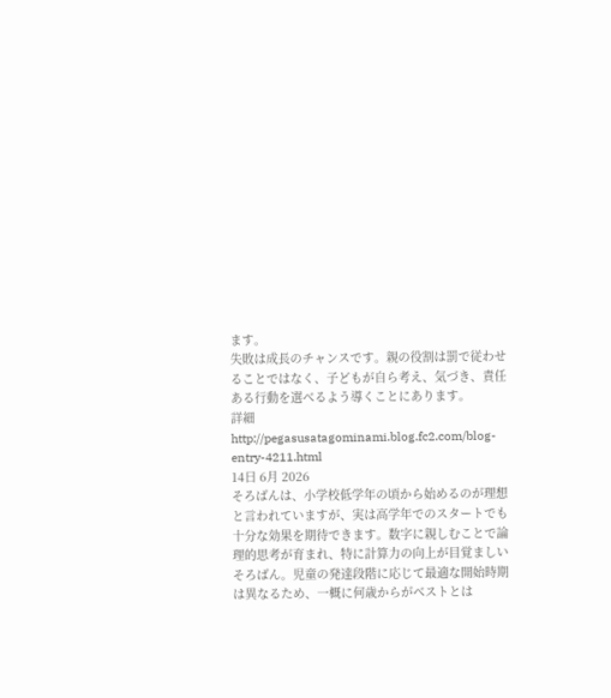ます。
失敗は成長のチャンスです。親の役割は罰で従わせることではなく、子どもが自ら考え、気づき、責任ある行動を選べるよう導くことにあります。
詳細 http://pegasusatagominami.blog.fc2.com/blog-entry-4211.html
14日 6月 2026
そろばんは、小学校低学年の頃から始めるのが理想と言われていますが、実は高学年でのスタートでも十分な効果を期待できます。数字に親しむことで論理的思考が育まれ、特に計算力の向上が目覚ましいそろばん。児童の発達段階に応じて最適な開始時期は異なるため、一概に何歳からがベストとは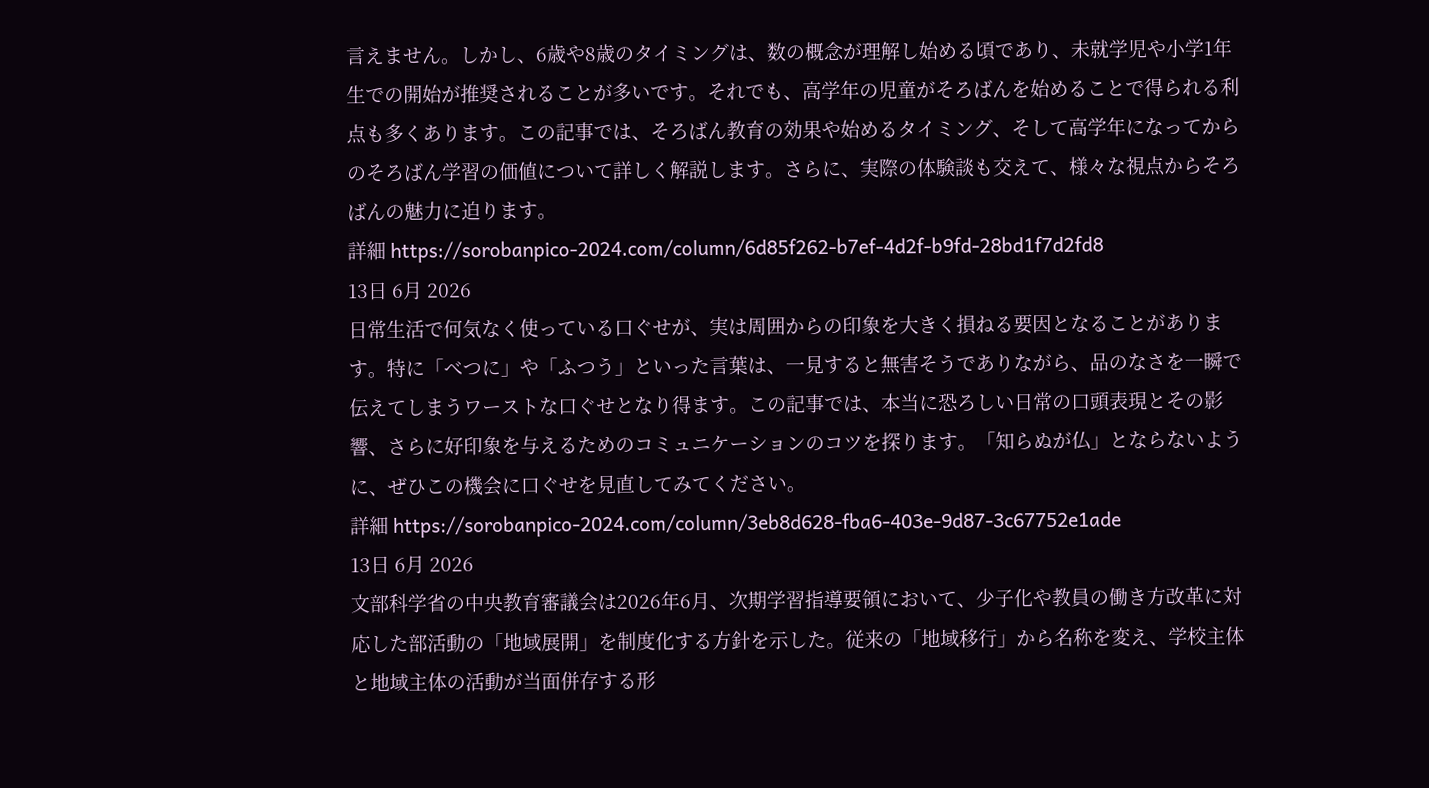言えません。しかし、6歳や8歳のタイミングは、数の概念が理解し始める頃であり、未就学児や小学1年生での開始が推奨されることが多いです。それでも、高学年の児童がそろばんを始めることで得られる利点も多くあります。この記事では、そろばん教育の効果や始めるタイミング、そして高学年になってからのそろばん学習の価値について詳しく解説します。さらに、実際の体験談も交えて、様々な視点からそろばんの魅力に迫ります。
詳細 https://sorobanpico-2024.com/column/6d85f262-b7ef-4d2f-b9fd-28bd1f7d2fd8
13日 6月 2026
日常生活で何気なく使っている口ぐせが、実は周囲からの印象を大きく損ねる要因となることがあります。特に「べつに」や「ふつう」といった言葉は、一見すると無害そうでありながら、品のなさを一瞬で伝えてしまうワーストな口ぐせとなり得ます。この記事では、本当に恐ろしい日常の口頭表現とその影響、さらに好印象を与えるためのコミュニケーションのコツを探ります。「知らぬが仏」とならないように、ぜひこの機会に口ぐせを見直してみてください。
詳細 https://sorobanpico-2024.com/column/3eb8d628-fba6-403e-9d87-3c67752e1ade
13日 6月 2026
文部科学省の中央教育審議会は2026年6月、次期学習指導要領において、少子化や教員の働き方改革に対応した部活動の「地域展開」を制度化する方針を示した。従来の「地域移行」から名称を変え、学校主体と地域主体の活動が当面併存する形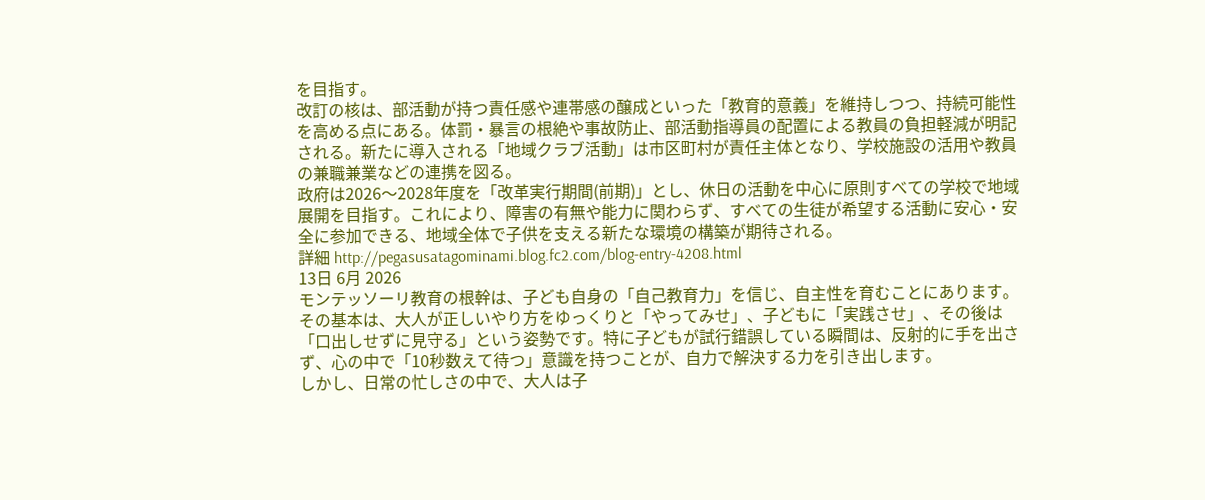を目指す。
改訂の核は、部活動が持つ責任感や連帯感の醸成といった「教育的意義」を維持しつつ、持続可能性を高める点にある。体罰・暴言の根絶や事故防止、部活動指導員の配置による教員の負担軽減が明記される。新たに導入される「地域クラブ活動」は市区町村が責任主体となり、学校施設の活用や教員の兼職兼業などの連携を図る。
政府は2026〜2028年度を「改革実行期間(前期)」とし、休日の活動を中心に原則すべての学校で地域展開を目指す。これにより、障害の有無や能力に関わらず、すべての生徒が希望する活動に安心・安全に参加できる、地域全体で子供を支える新たな環境の構築が期待される。
詳細 http://pegasusatagominami.blog.fc2.com/blog-entry-4208.html
13日 6月 2026
モンテッソーリ教育の根幹は、子ども自身の「自己教育力」を信じ、自主性を育むことにあります。その基本は、大人が正しいやり方をゆっくりと「やってみせ」、子どもに「実践させ」、その後は「口出しせずに見守る」という姿勢です。特に子どもが試行錯誤している瞬間は、反射的に手を出さず、心の中で「10秒数えて待つ」意識を持つことが、自力で解決する力を引き出します。
しかし、日常の忙しさの中で、大人は子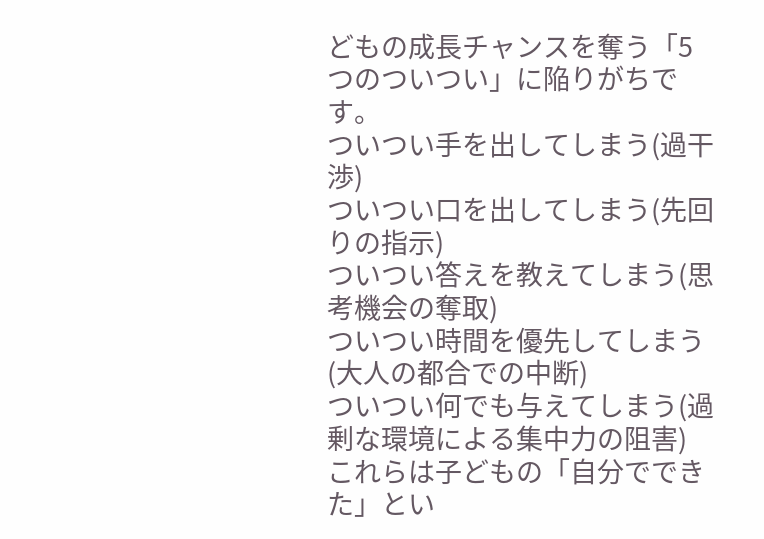どもの成長チャンスを奪う「5つのついつい」に陥りがちです。
ついつい手を出してしまう(過干渉)
ついつい口を出してしまう(先回りの指示)
ついつい答えを教えてしまう(思考機会の奪取)
ついつい時間を優先してしまう(大人の都合での中断)
ついつい何でも与えてしまう(過剰な環境による集中力の阻害)
これらは子どもの「自分でできた」とい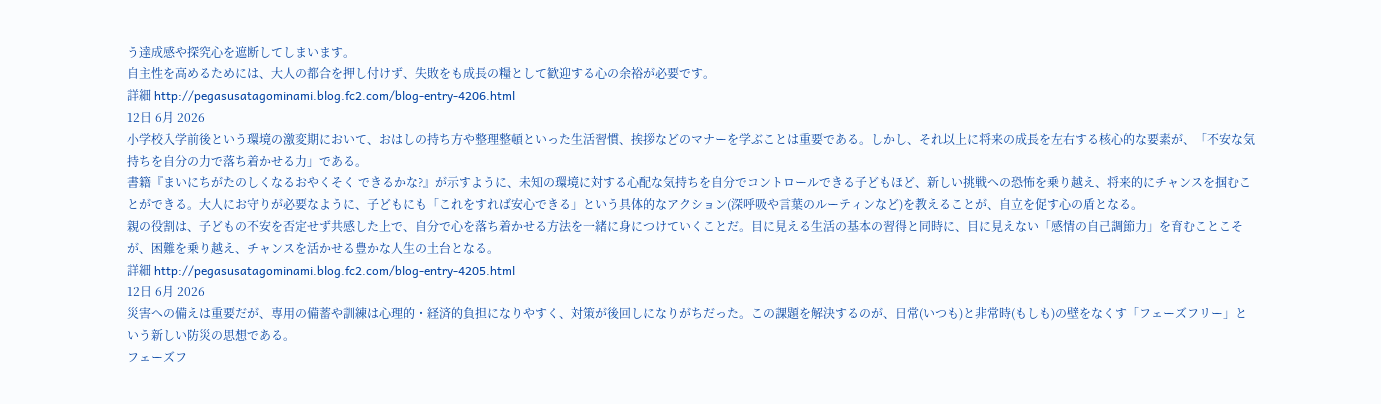う達成感や探究心を遮断してしまいます。
自主性を高めるためには、大人の都合を押し付けず、失敗をも成長の糧として歓迎する心の余裕が必要です。
詳細 http://pegasusatagominami.blog.fc2.com/blog-entry-4206.html
12日 6月 2026
小学校入学前後という環境の激変期において、おはしの持ち方や整理整頓といった生活習慣、挨拶などのマナーを学ぶことは重要である。しかし、それ以上に将来の成長を左右する核心的な要素が、「不安な気持ちを自分の力で落ち着かせる力」である。
書籍『まいにちがたのしくなるおやくそく できるかな?』が示すように、未知の環境に対する心配な気持ちを自分でコントロールできる子どもほど、新しい挑戦への恐怖を乗り越え、将来的にチャンスを掴むことができる。大人にお守りが必要なように、子どもにも「これをすれば安心できる」という具体的なアクション(深呼吸や言葉のルーティンなど)を教えることが、自立を促す心の盾となる。
親の役割は、子どもの不安を否定せず共感した上で、自分で心を落ち着かせる方法を一緒に身につけていくことだ。目に見える生活の基本の習得と同時に、目に見えない「感情の自己調節力」を育むことこそが、困難を乗り越え、チャンスを活かせる豊かな人生の土台となる。
詳細 http://pegasusatagominami.blog.fc2.com/blog-entry-4205.html
12日 6月 2026
災害への備えは重要だが、専用の備蓄や訓練は心理的・経済的負担になりやすく、対策が後回しになりがちだった。この課題を解決するのが、日常(いつも)と非常時(もしも)の壁をなくす「フェーズフリー」という新しい防災の思想である。
フェーズフ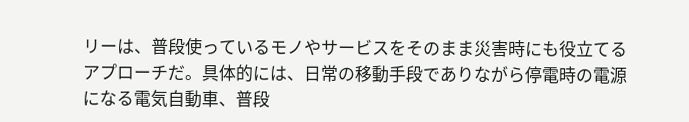リーは、普段使っているモノやサービスをそのまま災害時にも役立てるアプローチだ。具体的には、日常の移動手段でありながら停電時の電源になる電気自動車、普段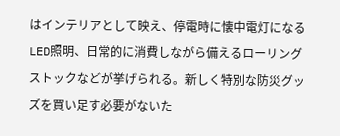はインテリアとして映え、停電時に懐中電灯になるLED照明、日常的に消費しながら備えるローリングストックなどが挙げられる。新しく特別な防災グッズを買い足す必要がないた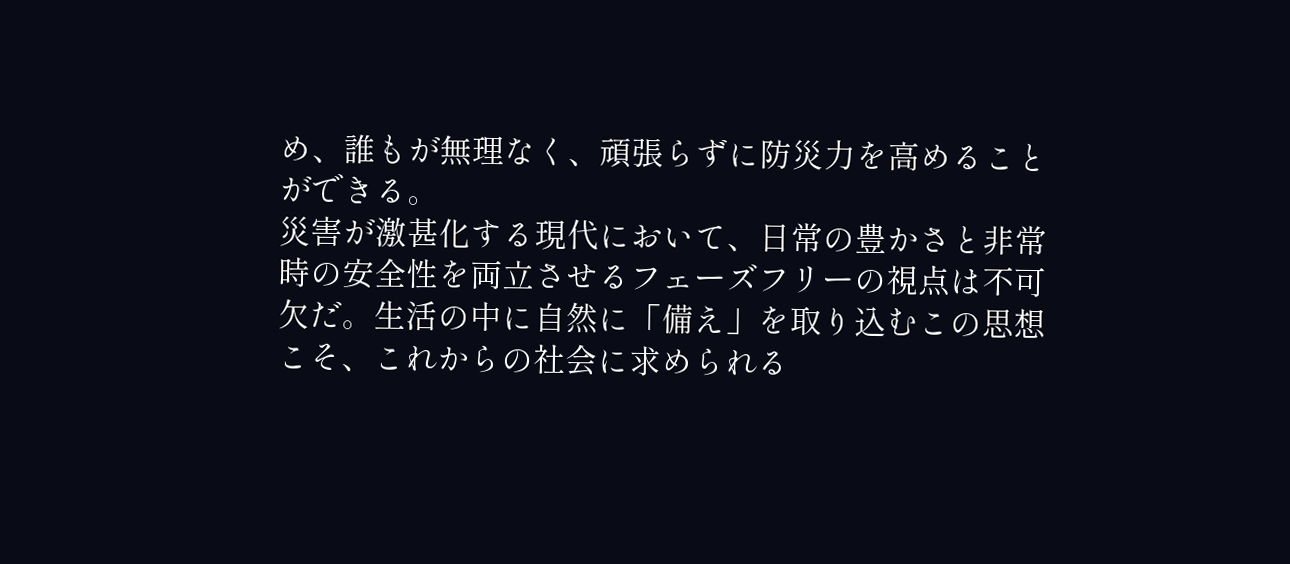め、誰もが無理なく、頑張らずに防災力を高めることができる。
災害が激甚化する現代において、日常の豊かさと非常時の安全性を両立させるフェーズフリーの視点は不可欠だ。生活の中に自然に「備え」を取り込むこの思想こそ、これからの社会に求められる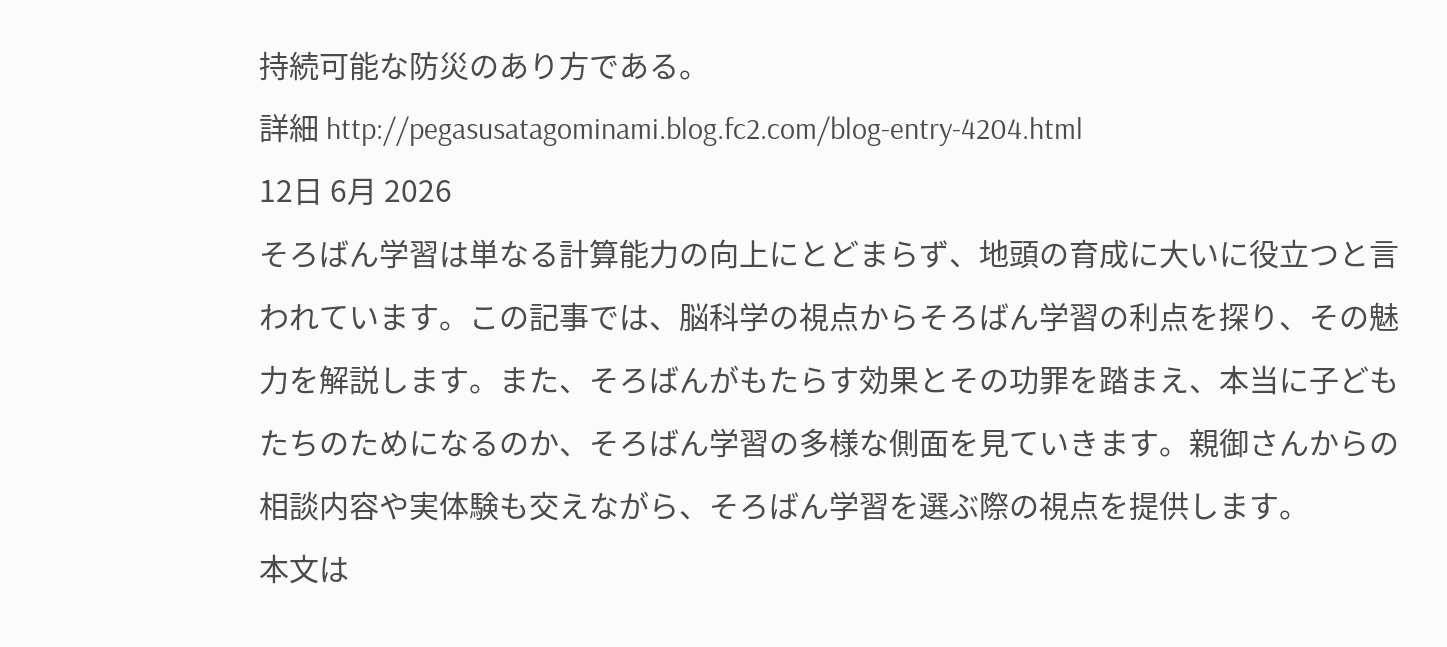持続可能な防災のあり方である。
詳細 http://pegasusatagominami.blog.fc2.com/blog-entry-4204.html
12日 6月 2026
そろばん学習は単なる計算能力の向上にとどまらず、地頭の育成に大いに役立つと言われています。この記事では、脳科学の視点からそろばん学習の利点を探り、その魅力を解説します。また、そろばんがもたらす効果とその功罪を踏まえ、本当に子どもたちのためになるのか、そろばん学習の多様な側面を見ていきます。親御さんからの相談内容や実体験も交えながら、そろばん学習を選ぶ際の視点を提供します。
本文は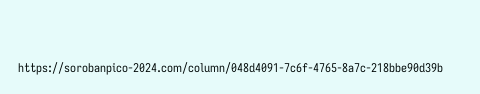https://sorobanpico-2024.com/column/048d4091-7c6f-4765-8a7c-218bbe90d39b